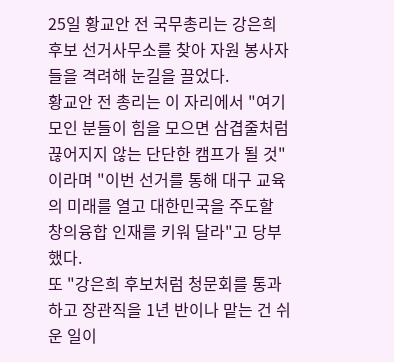25일 황교안 전 국무총리는 강은희 후보 선거사무소를 찾아 자원 봉사자들을 격려해 눈길을 끌었다.
황교안 전 총리는 이 자리에서 "여기 모인 분들이 힘을 모으면 삼겹줄처럼 끊어지지 않는 단단한 캠프가 될 것"이라며 "이번 선거를 통해 대구 교육의 미래를 열고 대한민국을 주도할 창의융합 인재를 키워 달라"고 당부했다.
또 "강은희 후보처럼 청문회를 통과하고 장관직을 1년 반이나 맡는 건 쉬운 일이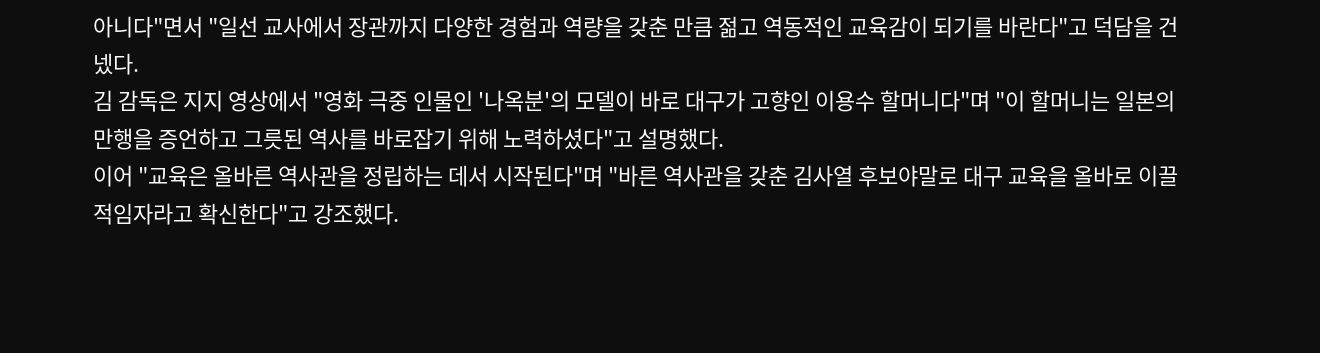아니다"면서 "일선 교사에서 장관까지 다양한 경험과 역량을 갖춘 만큼 젊고 역동적인 교육감이 되기를 바란다"고 덕담을 건넸다.
김 감독은 지지 영상에서 "영화 극중 인물인 '나옥분'의 모델이 바로 대구가 고향인 이용수 할머니다"며 "이 할머니는 일본의 만행을 증언하고 그릇된 역사를 바로잡기 위해 노력하셨다"고 설명했다.
이어 "교육은 올바른 역사관을 정립하는 데서 시작된다"며 "바른 역사관을 갖춘 김사열 후보야말로 대구 교육을 올바로 이끌 적임자라고 확신한다"고 강조했다.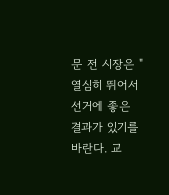문 전 시장은 "열심히 뛰어서 선거에 좋은 결과가 있기를 바란다. 교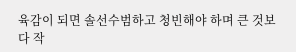육감이 되면 솔선수범하고 청빈해야 하며 큰 것보다 작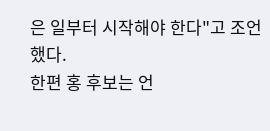은 일부터 시작해야 한다"고 조언했다.
한편 홍 후보는 언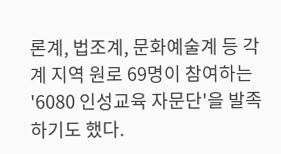론계, 법조계, 문화예술계 등 각계 지역 원로 69명이 참여하는 '6080 인성교육 자문단'을 발족하기도 했다.